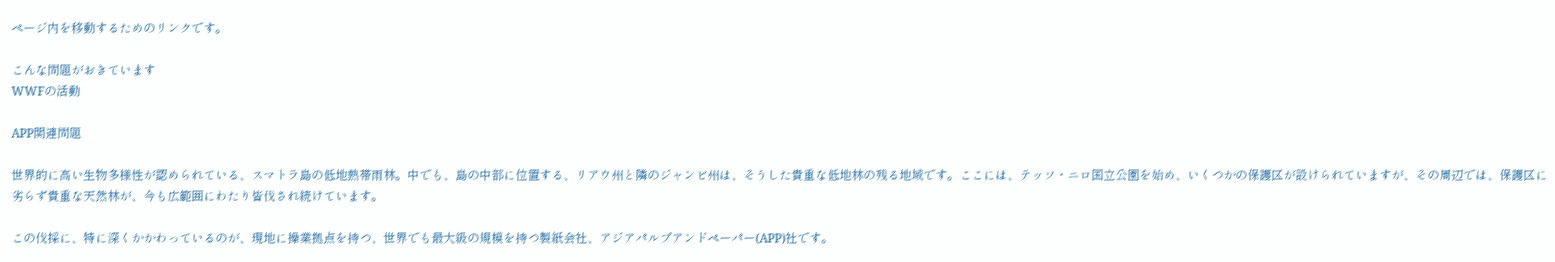ページ内を移動するためのリンクです。

こんな問題がおきています
WWFの活動

APP関連問題

世界的に高い生物多様性が認められている、スマトラ島の低地熱帯雨林。中でも、島の中部に位置する、リアウ州と隣のジャンビ州は、そうした貴重な低地林の残る地域です。ここには、テッソ・ニロ国立公園を始め、いくつかの保護区が設けられていますが、その周辺では、保護区に劣らず貴重な天然林が、今も広範囲にわたり皆伐され続けています。

この伐採に、特に深くかかわっているのが、現地に操業拠点を持つ、世界でも最大級の規模を持つ製紙会社、アジアパルプアンドペーパー(APP)社です。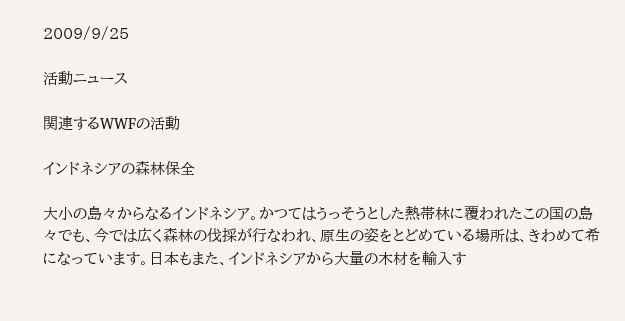2009/9/25

活動ニュース

関連するWWFの活動

インドネシアの森林保全

大小の島々からなるインドネシア。かつてはうっそうとした熱帯林に覆われたこの国の島々でも、今では広く森林の伐採が行なわれ、原生の姿をとどめている場所は、きわめて希になっています。日本もまた、インドネシアから大量の木材を輸入す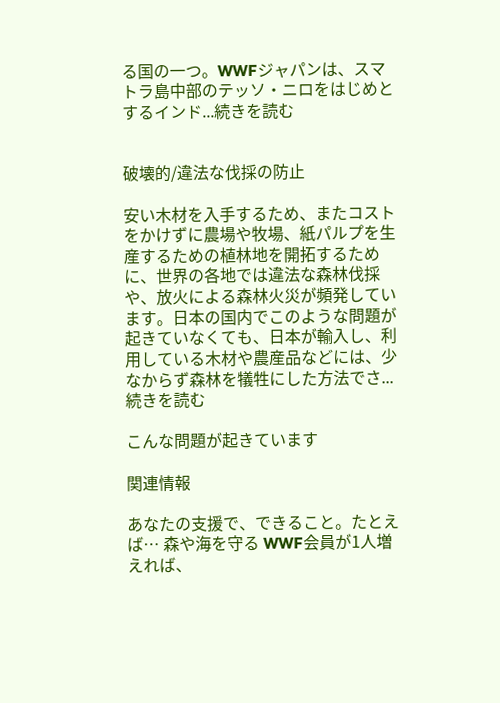る国の一つ。WWFジャパンは、スマトラ島中部のテッソ・ニロをはじめとするインド...続きを読む


破壊的/違法な伐採の防止

安い木材を入手するため、またコストをかけずに農場や牧場、紙パルプを生産するための植林地を開拓するために、世界の各地では違法な森林伐採や、放火による森林火災が頻発しています。日本の国内でこのような問題が起きていなくても、日本が輸入し、利用している木材や農産品などには、少なからず森林を犠牲にした方法でさ...続きを読む

こんな問題が起きています

関連情報

あなたの支援で、できること。たとえば… 森や海を守る WWF会員が1人増えれば、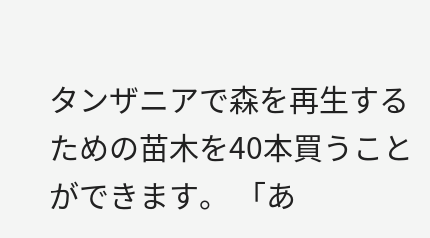タンザニアで森を再生するための苗木を40本買うことができます。 「あ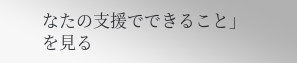なたの支援でできること」を見る